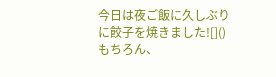今日は夜ご飯に久しぶりに餃子を焼きました![]()
もちろん、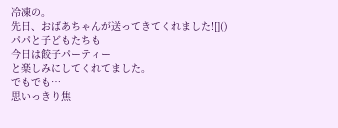冷凍の。
先日、おばあちゃんが送ってきてくれました![]()
パパと子どもたちも
今日は餃子パーティー
と楽しみにしてくれてました。
でもでも…
思いっきり焦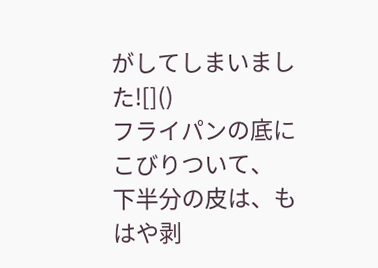がしてしまいました![]()
フライパンの底にこびりついて、
下半分の皮は、もはや剥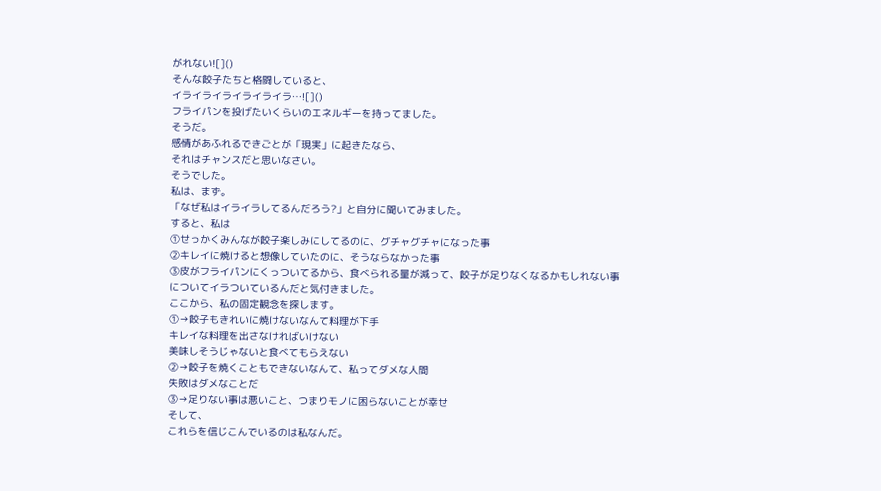がれない![]()
そんな餃子たちと格闘していると、
イライライライライライラ…![]()
フライパンを投げたいくらいのエネルギーを持ってました。
そうだ。
感情があふれるできごとが「現実」に起きたなら、
それはチャンスだと思いなさい。
そうでした。
私は、まず。
「なぜ私はイライラしてるんだろう?」と自分に聞いてみました。
すると、私は
①せっかくみんなが餃子楽しみにしてるのに、グチャグチャになった事
②キレイに焼けると想像していたのに、そうならなかった事
③皮がフライパンにくっついてるから、食べられる量が減って、餃子が足りなくなるかもしれない事
についてイラついているんだと気付きました。
ここから、私の固定観念を探します。
①→餃子もきれいに焼けないなんて料理が下手
キレイな料理を出さなければいけない
美味しそうじゃないと食べてもらえない
②→餃子を焼くこともできないなんて、私ってダメな人間
失敗はダメなことだ
③→足りない事は悪いこと、つまりモノに困らないことが幸せ
そして、
これらを信じこんでいるのは私なんだ。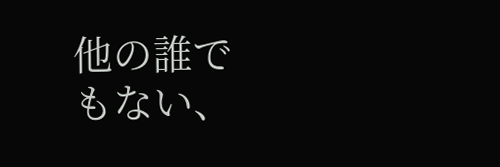他の誰でもない、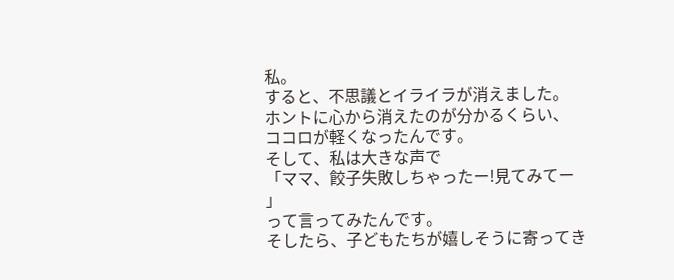私。
すると、不思議とイライラが消えました。
ホントに心から消えたのが分かるくらい、
ココロが軽くなったんです。
そして、私は大きな声で
「ママ、餃子失敗しちゃったー!見てみてー
」
って言ってみたんです。
そしたら、子どもたちが嬉しそうに寄ってき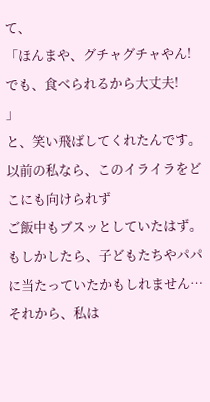て、
「ほんまや、グチャグチャやん!でも、食べられるから大丈夫!
」
と、笑い飛ばしてくれたんです。
以前の私なら、このイライラをどこにも向けられず
ご飯中もブスッとしていたはず。
もしかしたら、子どもたちやパパに当たっていたかもしれません…
それから、私は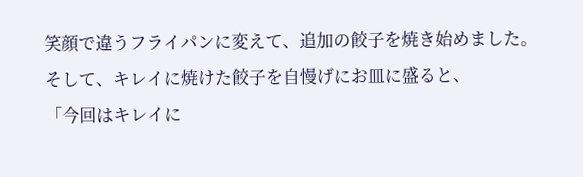笑顔で違うフライパンに変えて、追加の餃子を焼き始めました。
そして、キレイに焼けた餃子を自慢げにお皿に盛ると、
「今回はキレイに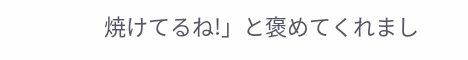焼けてるね!」と褒めてくれまし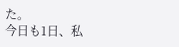た。
今日も1日、私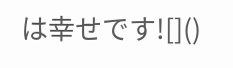は幸せです![]()